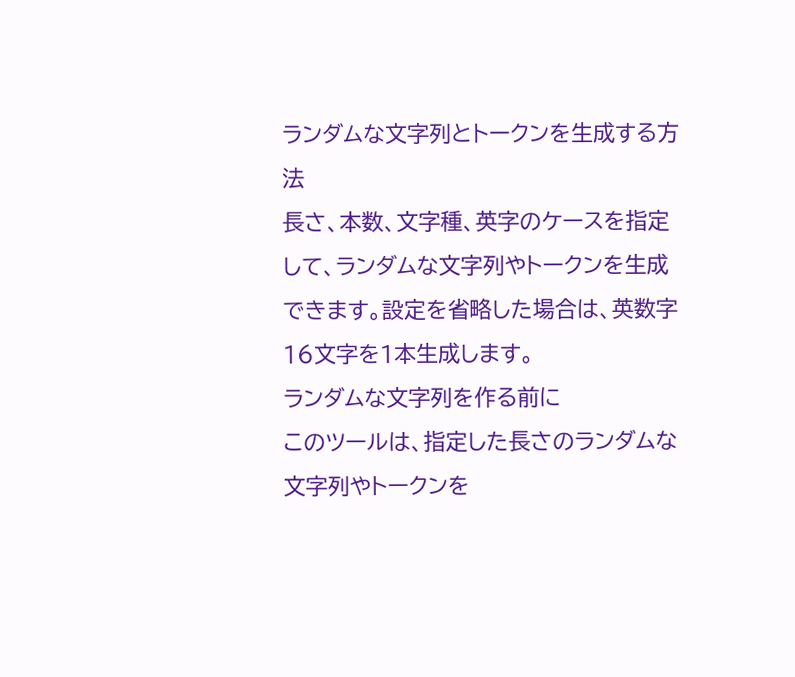ランダムな文字列とトークンを生成する方法
長さ、本数、文字種、英字のケースを指定して、ランダムな文字列やトークンを生成できます。設定を省略した場合は、英数字16文字を1本生成します。
ランダムな文字列を作る前に
このツールは、指定した長さのランダムな文字列やトークンを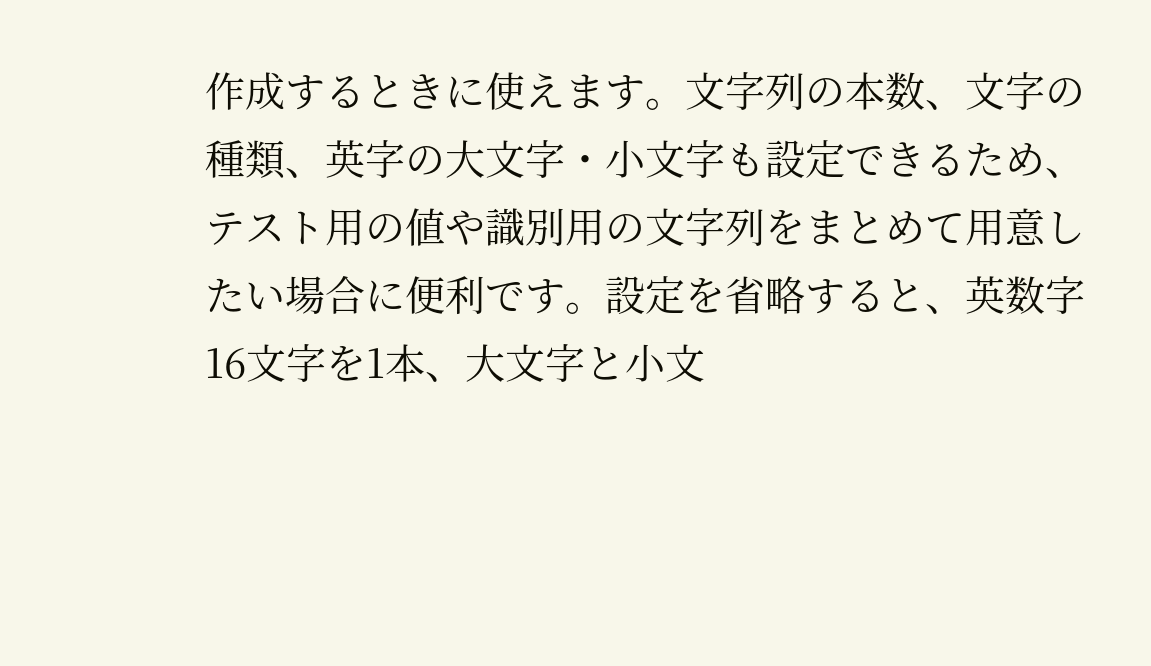作成するときに使えます。文字列の本数、文字の種類、英字の大文字・小文字も設定できるため、テスト用の値や識別用の文字列をまとめて用意したい場合に便利です。設定を省略すると、英数字16文字を1本、大文字と小文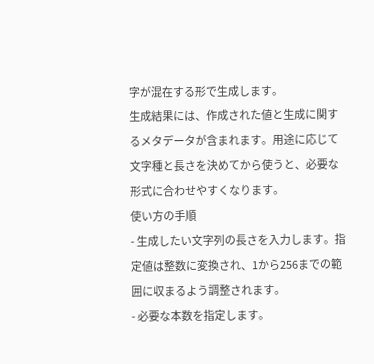字が混在する形で生成します。
生成結果には、作成された値と生成に関するメタデータが含まれます。用途に応じて文字種と長さを決めてから使うと、必要な形式に合わせやすくなります。
使い方の手順
- 生成したい文字列の長さを入力します。指定値は整数に変換され、1から256までの範囲に収まるよう調整されます。
- 必要な本数を指定します。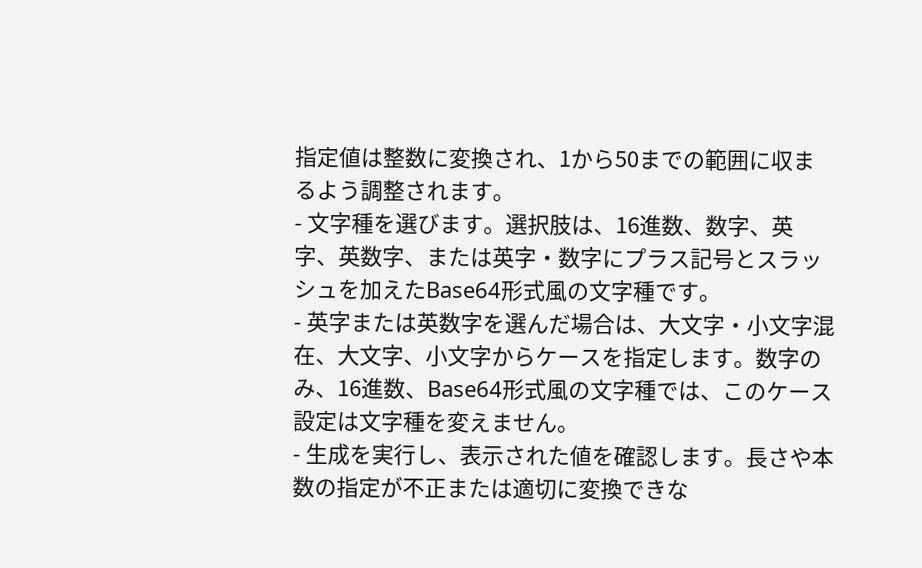指定値は整数に変換され、1から50までの範囲に収まるよう調整されます。
- 文字種を選びます。選択肢は、16進数、数字、英字、英数字、または英字・数字にプラス記号とスラッシュを加えたBase64形式風の文字種です。
- 英字または英数字を選んだ場合は、大文字・小文字混在、大文字、小文字からケースを指定します。数字のみ、16進数、Base64形式風の文字種では、このケース設定は文字種を変えません。
- 生成を実行し、表示された値を確認します。長さや本数の指定が不正または適切に変換できな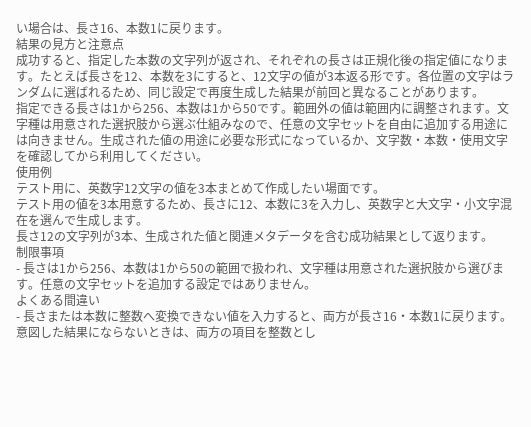い場合は、長さ16、本数1に戻ります。
結果の見方と注意点
成功すると、指定した本数の文字列が返され、それぞれの長さは正規化後の指定値になります。たとえば長さを12、本数を3にすると、12文字の値が3本返る形です。各位置の文字はランダムに選ばれるため、同じ設定で再度生成した結果が前回と異なることがあります。
指定できる長さは1から256、本数は1から50です。範囲外の値は範囲内に調整されます。文字種は用意された選択肢から選ぶ仕組みなので、任意の文字セットを自由に追加する用途には向きません。生成された値の用途に必要な形式になっているか、文字数・本数・使用文字を確認してから利用してください。
使用例
テスト用に、英数字12文字の値を3本まとめて作成したい場面です。
テスト用の値を3本用意するため、長さに12、本数に3を入力し、英数字と大文字・小文字混在を選んで生成します。
長さ12の文字列が3本、生成された値と関連メタデータを含む成功結果として返ります。
制限事項
- 長さは1から256、本数は1から50の範囲で扱われ、文字種は用意された選択肢から選びます。任意の文字セットを追加する設定ではありません。
よくある間違い
- 長さまたは本数に整数へ変換できない値を入力すると、両方が長さ16・本数1に戻ります。意図した結果にならないときは、両方の項目を整数とし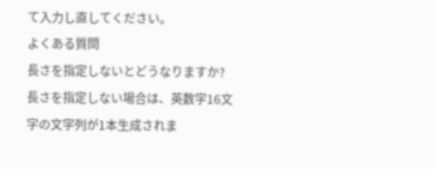て入力し直してください。
よくある質問
長さを指定しないとどうなりますか?
長さを指定しない場合は、英数字16文字の文字列が1本生成されま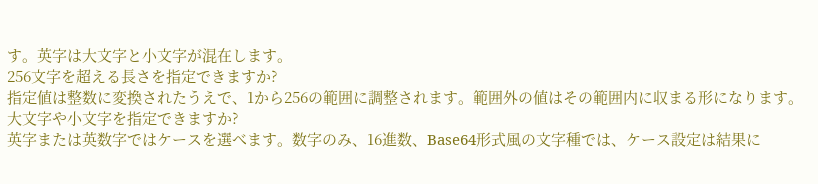す。英字は大文字と小文字が混在します。
256文字を超える長さを指定できますか?
指定値は整数に変換されたうえで、1から256の範囲に調整されます。範囲外の値はその範囲内に収まる形になります。
大文字や小文字を指定できますか?
英字または英数字ではケースを選べます。数字のみ、16進数、Base64形式風の文字種では、ケース設定は結果に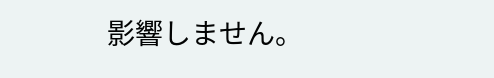影響しません。